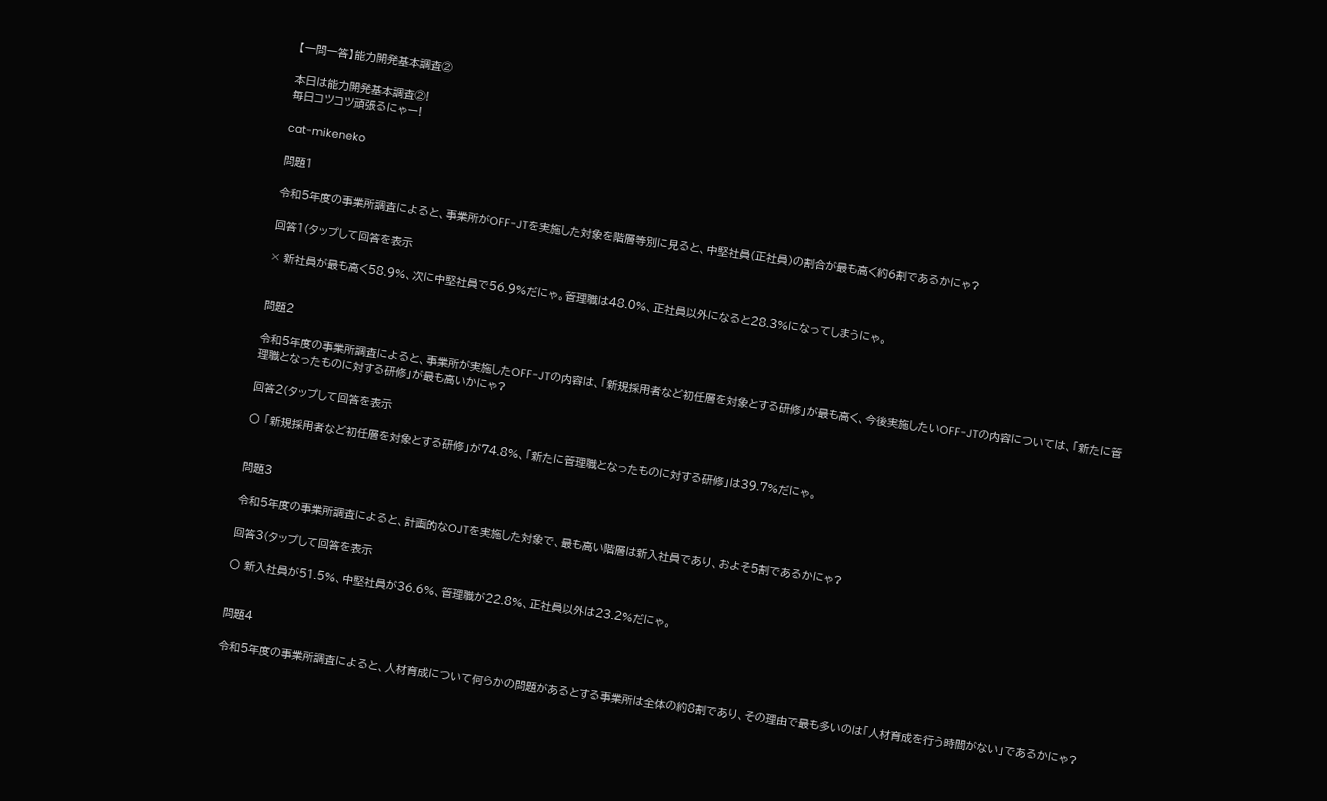【一問一答】能力開発基本調査②

本日は能力開発基本調査②!
毎日コツコツ頑張るにゃー!

cat-mikeneko

問題1

令和5年度の事業所調査によると、事業所がOFF-JTを実施した対象を階層等別に見ると、中堅社員(正社員)の割合が最も高く約6割であるかにゃ?

回答1(タップして回答を表示

× 新社員が最も高く58.9%、次に中堅社員で56.9%だにゃ。管理職は48.0%、正社員以外になると28.3%になってしまうにゃ。


問題2

令和5年度の事業所調査によると、事業所が実施したOFF-JTの内容は、「新規採用者など初任層を対象とする研修」が最も高く、今後実施したいOFF-JTの内容については、「新たに管理職となったものに対する研修」が最も高いかにゃ?

回答2(タップして回答を表示

〇 「新規採用者など初任層を対象とする研修」が74.8%、「新たに管理職となったものに対する研修」は39.7%だにゃ。


問題3

令和5年度の事業所調査によると、計画的なOJTを実施した対象で、最も高い階層は新入社員であり、およそ5割であるかにゃ?

回答3(タップして回答を表示

〇 新入社員が51.5%、中堅社員が36.6%、管理職が22.8%、正社員以外は23.2%だにゃ。


問題4

令和5年度の事業所調査によると、人材育成について何らかの問題があるとする事業所は全体の約8割であり、その理由で最も多いのは「人材育成を行う時間がない」であるかにゃ?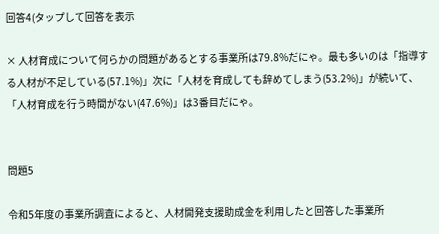回答4(タップして回答を表示

× 人材育成について何らかの問題があるとする事業所は79.8%だにゃ。最も多いのは「指導する人材が不足している(57.1%)」次に「人材を育成しても辞めてしまう(53.2%)」が続いて、「人材育成を行う時間がない(47.6%)」は3番目だにゃ。


問題5

令和5年度の事業所調査によると、人材開発支援助成金を利用したと回答した事業所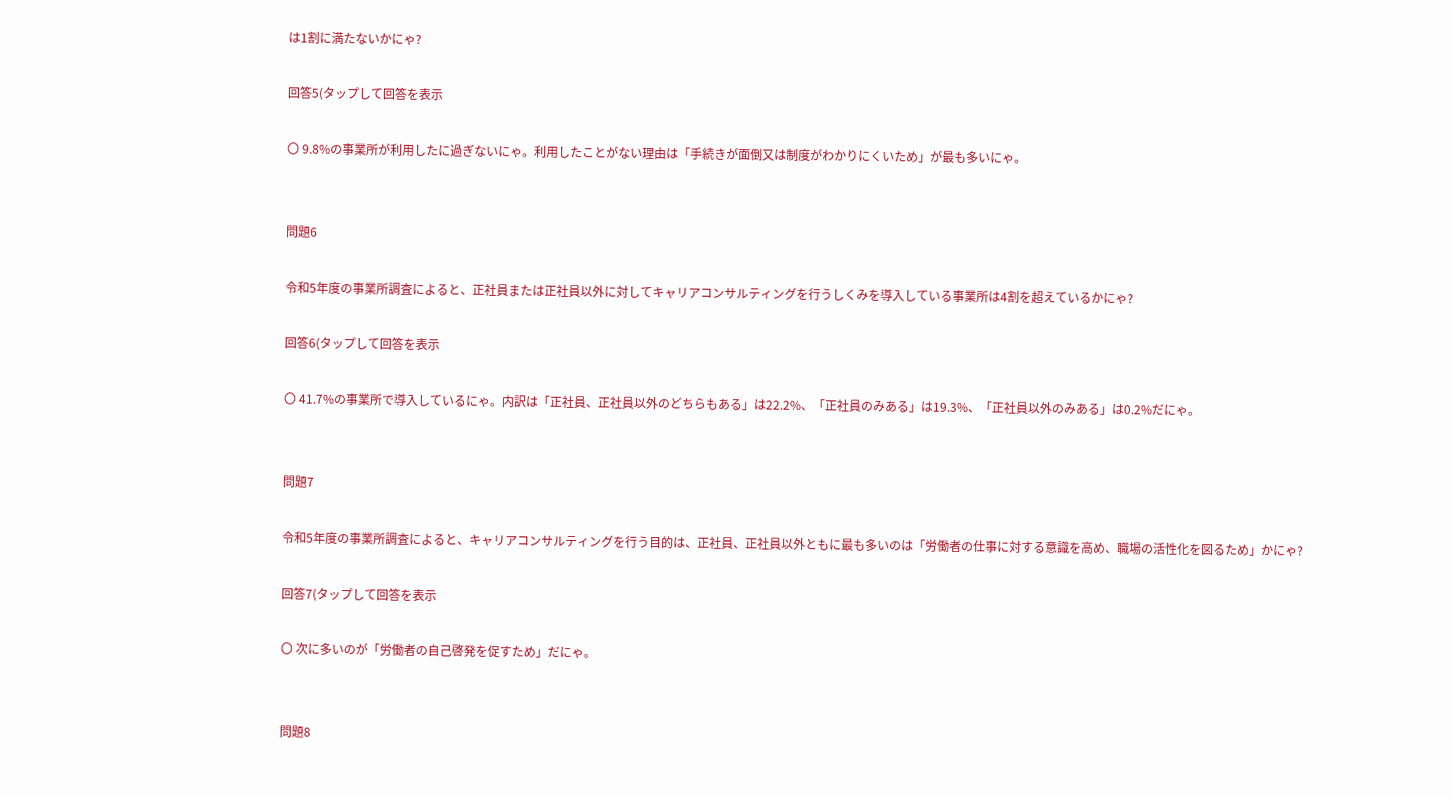は1割に満たないかにゃ?

回答5(タップして回答を表示

〇 9.8%の事業所が利用したに過ぎないにゃ。利用したことがない理由は「手続きが面倒又は制度がわかりにくいため」が最も多いにゃ。


問題6

令和5年度の事業所調査によると、正社員または正社員以外に対してキャリアコンサルティングを行うしくみを導入している事業所は4割を超えているかにゃ?

回答6(タップして回答を表示

〇 41.7%の事業所で導入しているにゃ。内訳は「正社員、正社員以外のどちらもある」は22.2%、「正社員のみある」は19.3%、「正社員以外のみある」は0.2%だにゃ。


問題7

令和5年度の事業所調査によると、キャリアコンサルティングを行う目的は、正社員、正社員以外ともに最も多いのは「労働者の仕事に対する意識を高め、職場の活性化を図るため」かにゃ?

回答7(タップして回答を表示

〇 次に多いのが「労働者の自己啓発を促すため」だにゃ。


問題8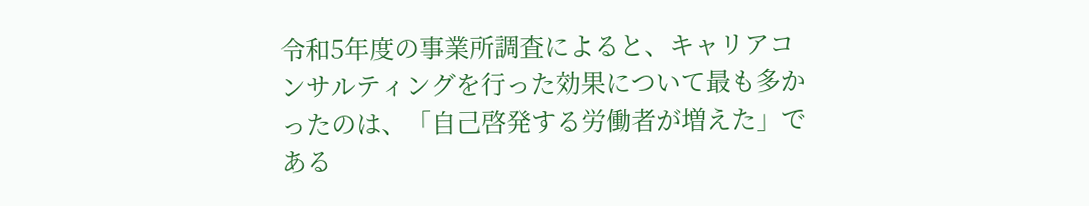令和5年度の事業所調査によると、キャリアコンサルティングを行った効果について最も多かったのは、「自己啓発する労働者が増えた」である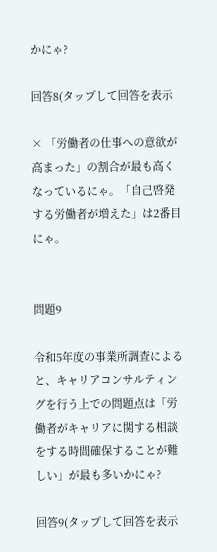かにゃ?

回答8(タップして回答を表示

× 「労働者の仕事への意欲が高まった」の割合が最も高くなっているにゃ。「自己啓発する労働者が増えた」は2番目にゃ。


問題9

令和5年度の事業所調査によると、キャリアコンサルティングを行う上での問題点は「労働者がキャリアに関する相談をする時間確保することが難しい」が最も多いかにゃ?

回答9(タップして回答を表示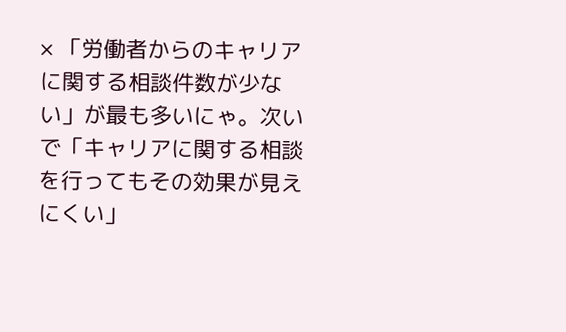× 「労働者からのキャリアに関する相談件数が少ない」が最も多いにゃ。次いで「キャリアに関する相談を行ってもその効果が見えにくい」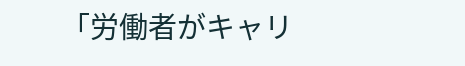「労働者がキャリ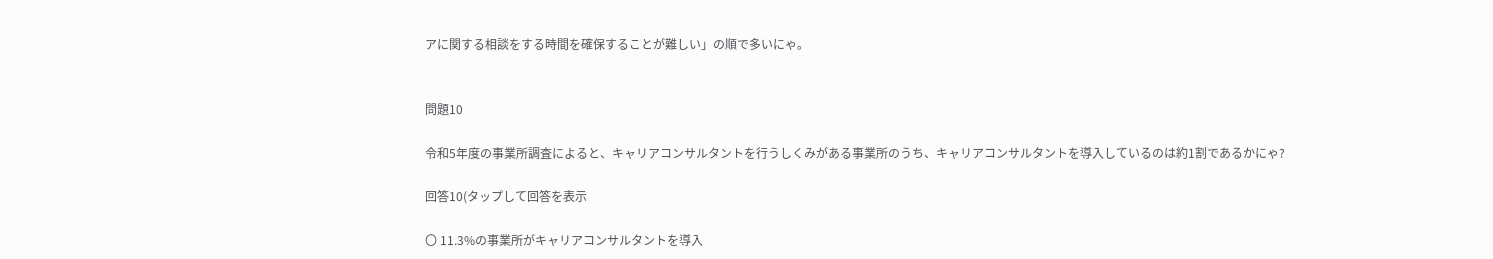アに関する相談をする時間を確保することが難しい」の順で多いにゃ。


問題10

令和5年度の事業所調査によると、キャリアコンサルタントを行うしくみがある事業所のうち、キャリアコンサルタントを導入しているのは約1割であるかにゃ?

回答10(タップして回答を表示

〇 11.3%の事業所がキャリアコンサルタントを導入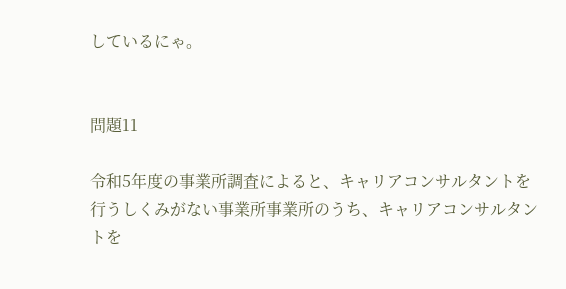しているにゃ。


問題11

令和5年度の事業所調査によると、キャリアコンサルタントを行うしくみがない事業所事業所のうち、キャリアコンサルタントを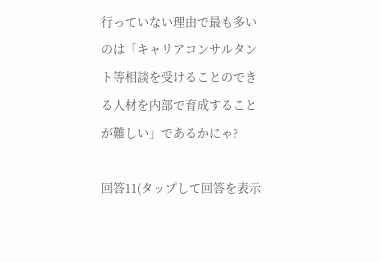行っていない理由で最も多いのは「キャリアコンサルタント等相談を受けることのできる人材を内部で育成することが難しい」であるかにゃ?

回答11(タップして回答を表示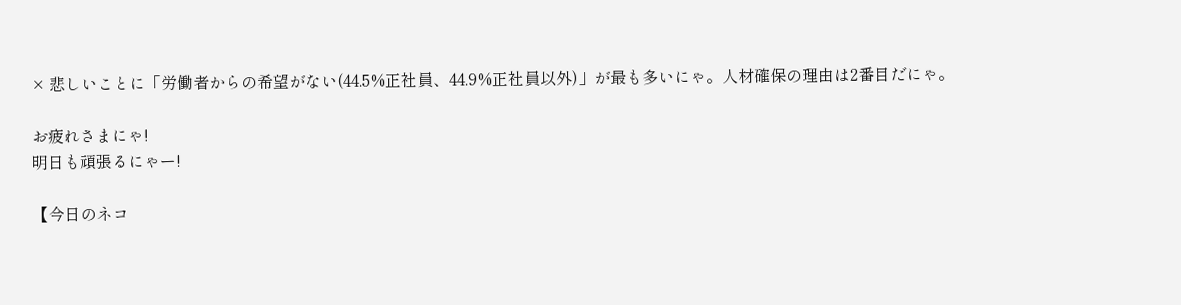× 悲しいことに「労働者からの希望がない(44.5%正社員、44.9%正社員以外)」が最も多いにゃ。人材確保の理由は2番目だにゃ。

お疲れさまにゃ!
明日も頑張るにゃー!

【今日のネコ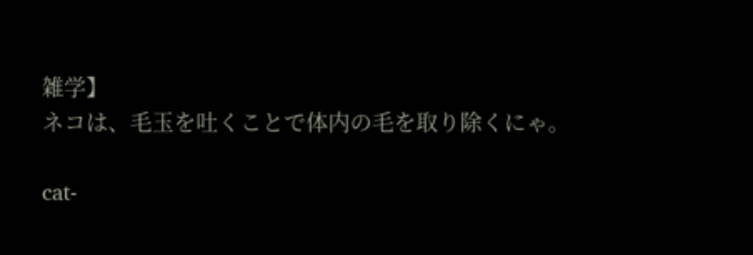雑学】
ネコは、毛玉を吐くことで体内の毛を取り除くにゃ。

cat-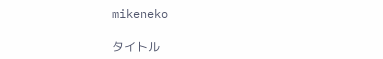mikeneko

タイトル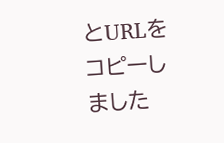とURLをコピーしました